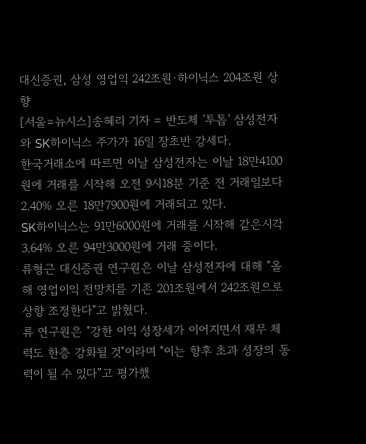대신증권, 삼성 영업익 242조원·하이닉스 204조원 상향
[서울=뉴시스]송혜리 기자 = 반도체 '투톱' 삼성전자와 SK하이닉스 주가가 16일 장초반 강세다.
한국거래소에 따르면 이날 삼성전자는 이날 18만4100원에 거래를 시작해 오전 9시18분 기준 전 거래일보다 2.40% 오른 18만7900원에 거래되고 있다.
SK하이닉스는 91만6000원에 거래를 시작해 같은시각 3.64% 오른 94만3000원에 거래 중이다.
류형근 대신증권 연구원은 이날 삼성전자에 대해 "올해 영업이익 전망치를 기존 201조원에서 242조원으로 상향 조정한다"고 밝혔다.
류 연구원은 "강한 이익 성장세가 이어지면서 재무 체력도 한층 강화될 것"이라며 "이는 향후 초과 성장의 동력이 될 수 있다”고 평가했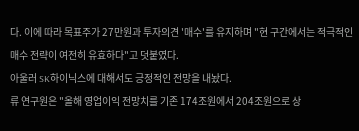다. 이에 따라 목표주가 27만원과 투자의견 '매수'를 유지하며 "현 구간에서는 적극적인 매수 전략이 여전히 유효하다"고 덧붙였다.
아울러 SK하이닉스에 대해서도 긍정적인 전망을 내놨다.
류 연구원은 "올해 영업이익 전망치를 기존 174조원에서 204조원으로 상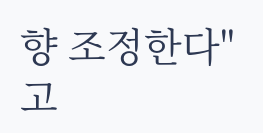향 조정한다"고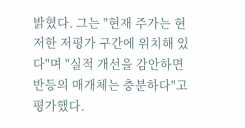밝혔다. 그는 "현재 주가는 현저한 저평가 구간에 위치해 있다"며 "실적 개선을 감안하면 반등의 매개체는 충분하다"고 평가했다.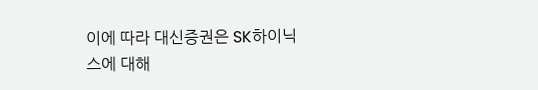이에 따라 대신증권은 SK하이닉스에 대해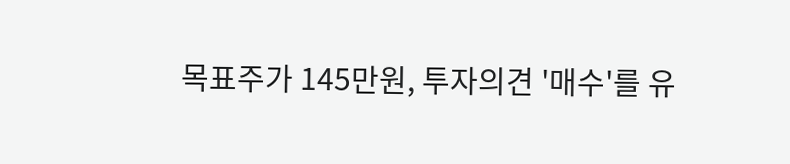목표주가 145만원, 투자의견 '매수'를 유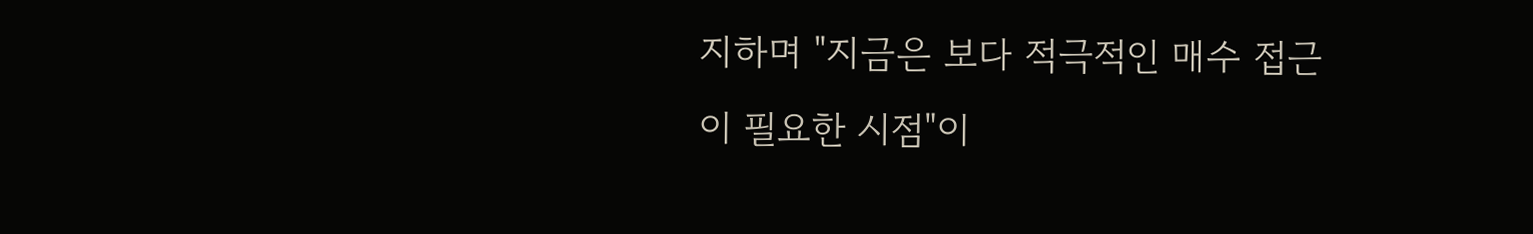지하며 "지금은 보다 적극적인 매수 접근이 필요한 시점"이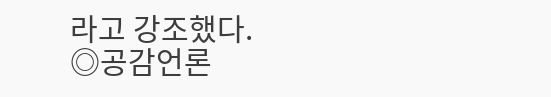라고 강조했다.
◎공감언론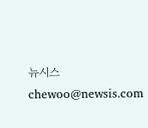뉴시스 chewoo@newsis.com